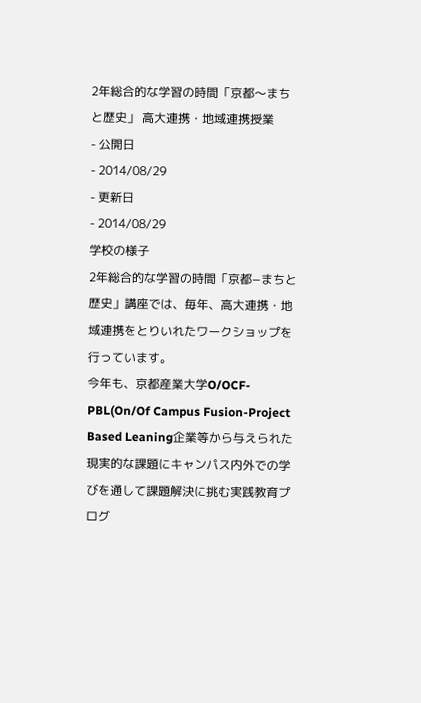2年総合的な学習の時間「京都〜まちと歴史」 高大連携・地域連携授業
- 公開日
- 2014/08/29
- 更新日
- 2014/08/29
学校の様子
2年総合的な学習の時間「京都−まちと歴史」講座では、毎年、高大連携・地域連携をとりいれたワークショップを行っています。
今年も、京都産業大学O/OCF-PBL(On/Of Campus Fusion-Project Based Leaning企業等から与えられた現実的な課題にキャンパス内外での学びを通して課題解決に挑む実践教育プログ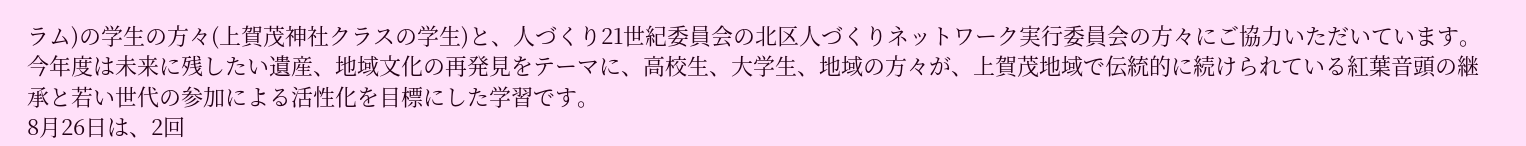ラム)の学生の方々(上賀茂神社クラスの学生)と、人づくり21世紀委員会の北区人づくりネットワーク実行委員会の方々にご協力いただいています。
今年度は未来に残したい遺産、地域文化の再発見をテーマに、高校生、大学生、地域の方々が、上賀茂地域で伝統的に続けられている紅葉音頭の継承と若い世代の参加による活性化を目標にした学習です。
8月26日は、2回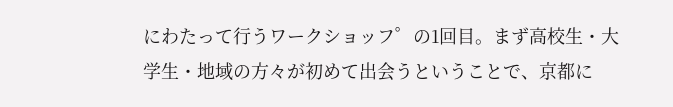にわたって行うワークショッフ゜の1回目。まず高校生・大学生・地域の方々が初めて出会うということで、京都に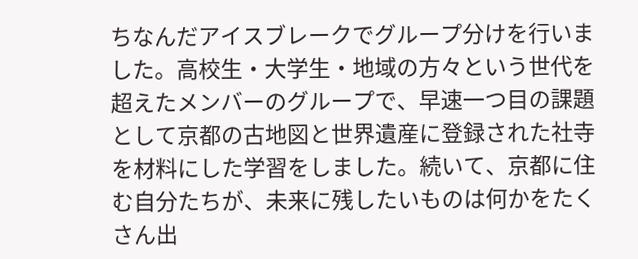ちなんだアイスブレークでグループ分けを行いました。高校生・大学生・地域の方々という世代を超えたメンバーのグループで、早速一つ目の課題として京都の古地図と世界遺産に登録された社寺を材料にした学習をしました。続いて、京都に住む自分たちが、未来に残したいものは何かをたくさん出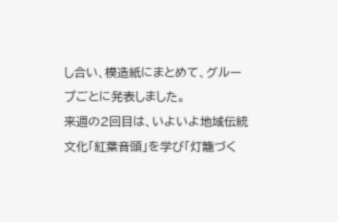し合い、模造紙にまとめて、グループごとに発表しました。
来週の2回目は、いよいよ地域伝統文化「紅葉音頭」を学び「灯籠づく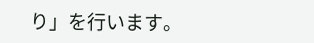り」を行います。